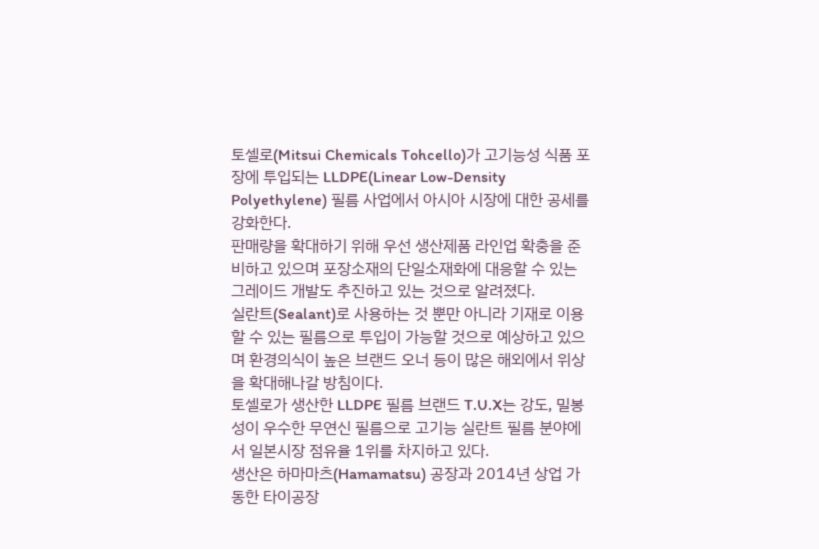토셀로(Mitsui Chemicals Tohcello)가 고기능성 식품 포장에 투입되는 LLDPE(Linear Low-Density Polyethylene) 필름 사업에서 아시아 시장에 대한 공세를 강화한다.
판매량을 확대하기 위해 우선 생산제품 라인업 확충을 준비하고 있으며 포장소재의 단일소재화에 대응할 수 있는 그레이드 개발도 추진하고 있는 것으로 알려졌다.
실란트(Sealant)로 사용하는 것 뿐만 아니라 기재로 이용할 수 있는 필름으로 투입이 가능할 것으로 예상하고 있으며 환경의식이 높은 브랜드 오너 등이 많은 해외에서 위상을 확대해나갈 방침이다.
토셀로가 생산한 LLDPE 필름 브랜드 T.U.X는 강도, 밀봉성이 우수한 무연신 필름으로 고기능 실란트 필름 분야에서 일본시장 점유율 1위를 차지하고 있다.
생산은 하마마츠(Hamamatsu) 공장과 2014년 상업 가동한 타이공장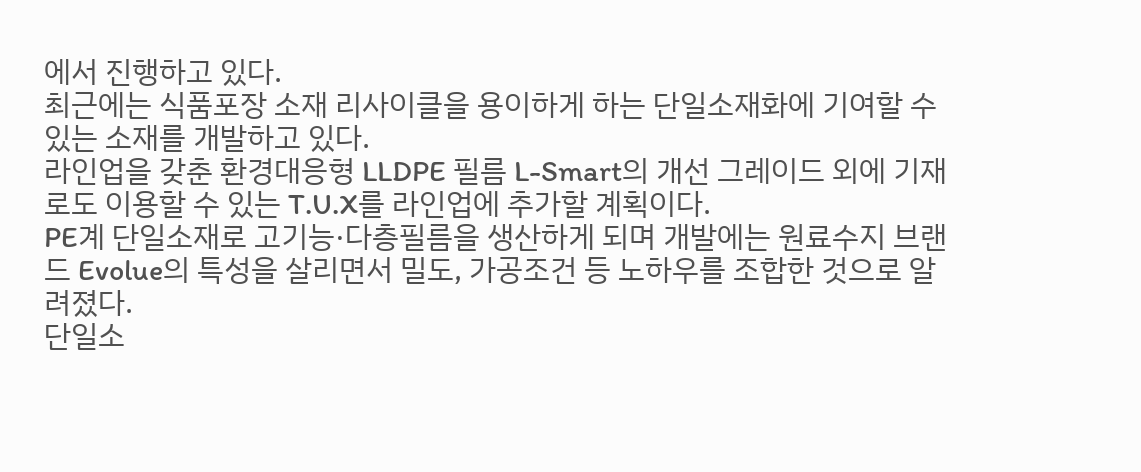에서 진행하고 있다.
최근에는 식품포장 소재 리사이클을 용이하게 하는 단일소재화에 기여할 수 있는 소재를 개발하고 있다.
라인업을 갖춘 환경대응형 LLDPE 필름 L-Smart의 개선 그레이드 외에 기재로도 이용할 수 있는 T.U.X를 라인업에 추가할 계획이다.
PE계 단일소재로 고기능·다층필름을 생산하게 되며 개발에는 원료수지 브랜드 Evolue의 특성을 살리면서 밀도, 가공조건 등 노하우를 조합한 것으로 알려졌다.
단일소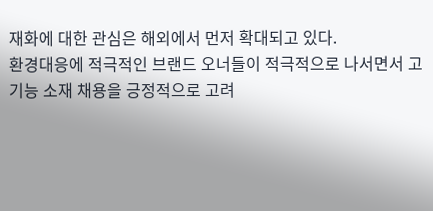재화에 대한 관심은 해외에서 먼저 확대되고 있다.
환경대응에 적극적인 브랜드 오너들이 적극적으로 나서면서 고기능 소재 채용을 긍정적으로 고려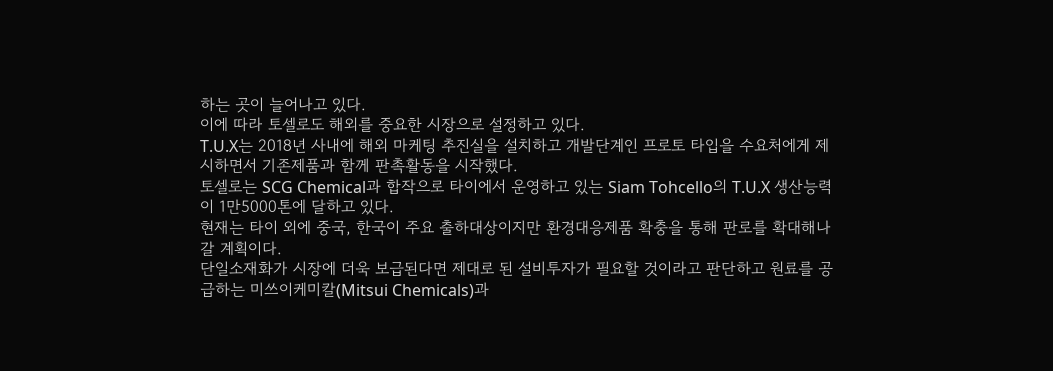하는 곳이 늘어나고 있다.
이에 따라 토셀로도 해외를 중요한 시장으로 설정하고 있다.
T.U.X는 2018년 사내에 해외 마케팅 추진실을 설치하고 개발단계인 프로토 타입을 수요처에게 제시하면서 기존제품과 함께 판촉활동을 시작했다.
토셀로는 SCG Chemical과 합작으로 타이에서 운영하고 있는 Siam Tohcello의 T.U.X 생산능력이 1만5000톤에 달하고 있다.
현재는 타이 외에 중국, 한국이 주요 출하대상이지만 환경대응제품 확충을 통해 판로를 확대해나갈 계획이다.
단일소재화가 시장에 더욱 보급된다면 제대로 된 설비투자가 필요할 것이라고 판단하고 원료를 공급하는 미쓰이케미칼(Mitsui Chemicals)과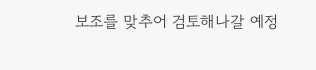보조를 맞추어 검토해나갈 예정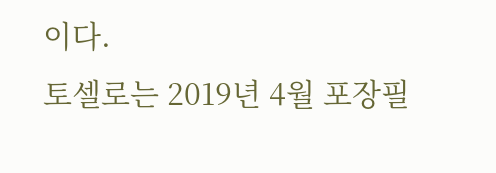이다.
토셀로는 2019년 4월 포장필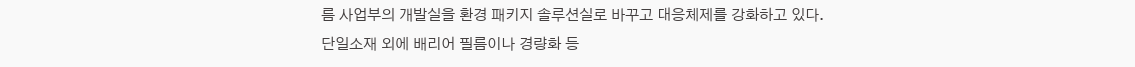름 사업부의 개발실을 환경 패키지 솔루션실로 바꾸고 대응체제를 강화하고 있다.
단일소재 외에 배리어 필름이나 경량화 등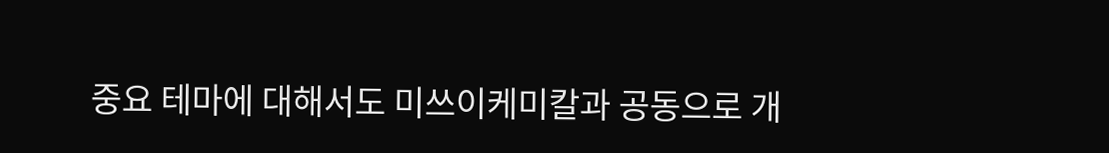중요 테마에 대해서도 미쓰이케미칼과 공동으로 개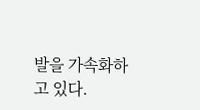발을 가속화하고 있다.